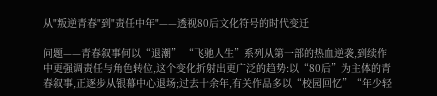从"叛逆青春"到"责任中年"——透视80后文化符号的时代变迁

问题——青春叙事何以“退潮” “飞驰人生”系列从第一部的热血逆袭,到续作中更强调责任与角色转位,这个变化折射出更广泛的趋势:以“80后”为主体的青春叙事,正逐步从银幕中心退场;过去十余年,有关作品多以“校园回忆”“年少轻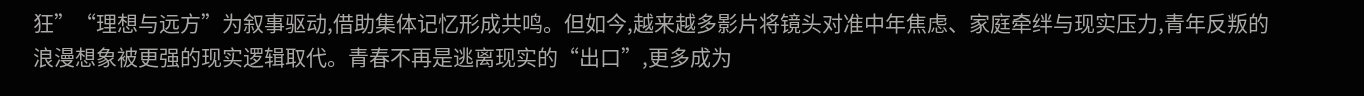狂”“理想与远方”为叙事驱动,借助集体记忆形成共鸣。但如今,越来越多影片将镜头对准中年焦虑、家庭牵绊与现实压力,青年反叛的浪漫想象被更强的现实逻辑取代。青春不再是逃离现实的“出口”,更多成为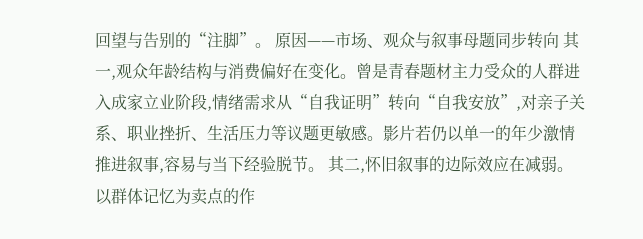回望与告别的“注脚”。 原因——市场、观众与叙事母题同步转向 其一,观众年龄结构与消费偏好在变化。曾是青春题材主力受众的人群进入成家立业阶段,情绪需求从“自我证明”转向“自我安放”,对亲子关系、职业挫折、生活压力等议题更敏感。影片若仍以单一的年少激情推进叙事,容易与当下经验脱节。 其二,怀旧叙事的边际效应在减弱。以群体记忆为卖点的作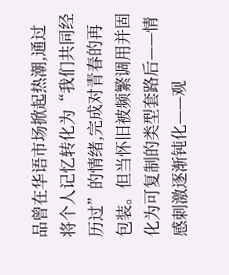品曾在华语市场掀起热潮,通过将个人记忆转化为“我们共同经历过”的情绪,完成对青春的再包装。但当怀旧被频繁调用并固化为可复制的类型套路后——情感刺激逐渐钝化——观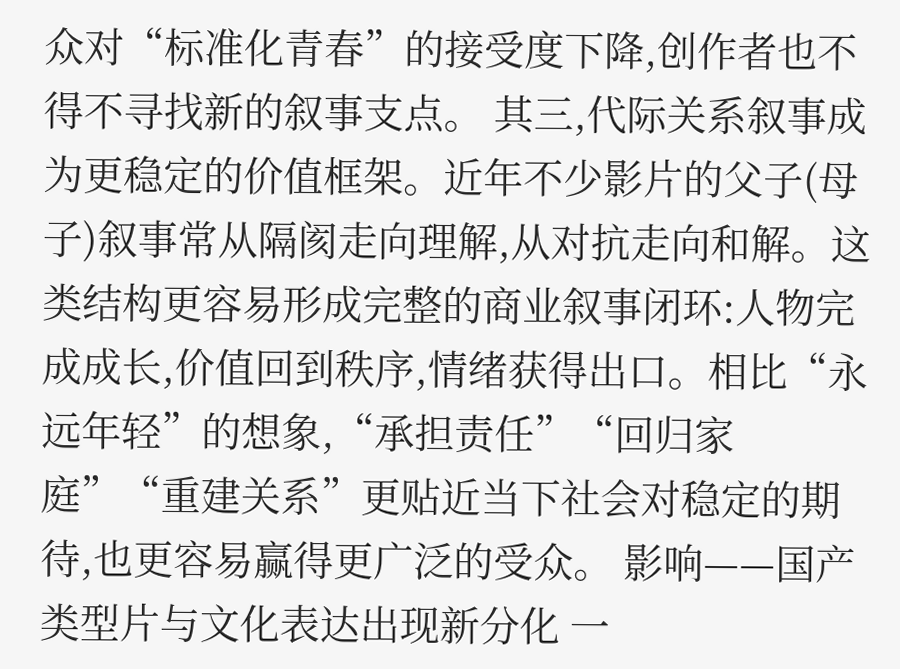众对“标准化青春”的接受度下降,创作者也不得不寻找新的叙事支点。 其三,代际关系叙事成为更稳定的价值框架。近年不少影片的父子(母子)叙事常从隔阂走向理解,从对抗走向和解。这类结构更容易形成完整的商业叙事闭环:人物完成成长,价值回到秩序,情绪获得出口。相比“永远年轻”的想象,“承担责任”“回归家庭”“重建关系”更贴近当下社会对稳定的期待,也更容易赢得更广泛的受众。 影响——国产类型片与文化表达出现新分化 一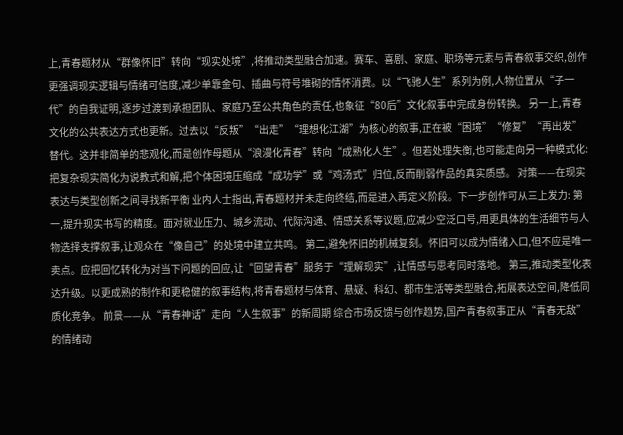上,青春题材从“群像怀旧”转向“现实处境”,将推动类型融合加速。赛车、喜剧、家庭、职场等元素与青春叙事交织,创作更强调现实逻辑与情绪可信度,减少单靠金句、插曲与符号堆砌的情怀消费。以“飞驰人生”系列为例,人物位置从“子一代”的自我证明,逐步过渡到承担团队、家庭乃至公共角色的责任,也象征“80后”文化叙事中完成身份转换。 另一上,青春文化的公共表达方式也更新。过去以“反叛”“出走”“理想化江湖”为核心的叙事,正在被“困境”“修复”“再出发”替代。这并非简单的悲观化,而是创作母题从“浪漫化青春”转向“成熟化人生”。但若处理失衡,也可能走向另一种模式化:把复杂现实简化为说教式和解,把个体困境压缩成“成功学”或“鸡汤式”归位,反而削弱作品的真实质感。 对策——在现实表达与类型创新之间寻找新平衡 业内人士指出,青春题材并未走向终结,而是进入再定义阶段。下一步创作可从三上发力: 第一,提升现实书写的精度。面对就业压力、城乡流动、代际沟通、情感关系等议题,应减少空泛口号,用更具体的生活细节与人物选择支撑叙事,让观众在“像自己”的处境中建立共鸣。 第二,避免怀旧的机械复刻。怀旧可以成为情绪入口,但不应是唯一卖点。应把回忆转化为对当下问题的回应,让“回望青春”服务于“理解现实”,让情感与思考同时落地。 第三,推动类型化表达升级。以更成熟的制作和更稳健的叙事结构,将青春题材与体育、悬疑、科幻、都市生活等类型融合,拓展表达空间,降低同质化竞争。 前景——从“青春神话”走向“人生叙事”的新周期 综合市场反馈与创作趋势,国产青春叙事正从“青春无敌”的情绪动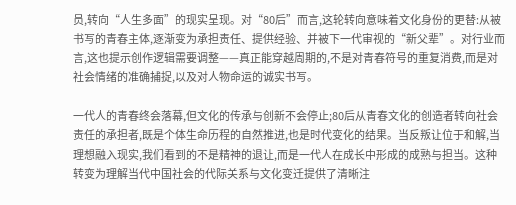员,转向“人生多面”的现实呈现。对“80后”而言,这轮转向意味着文化身份的更替:从被书写的青春主体,逐渐变为承担责任、提供经验、并被下一代审视的“新父辈”。对行业而言,这也提示创作逻辑需要调整——真正能穿越周期的,不是对青春符号的重复消费,而是对社会情绪的准确捕捉,以及对人物命运的诚实书写。

一代人的青春终会落幕,但文化的传承与创新不会停止;80后从青春文化的创造者转向社会责任的承担者,既是个体生命历程的自然推进,也是时代变化的结果。当反叛让位于和解,当理想融入现实,我们看到的不是精神的退让,而是一代人在成长中形成的成熟与担当。这种转变为理解当代中国社会的代际关系与文化变迁提供了清晰注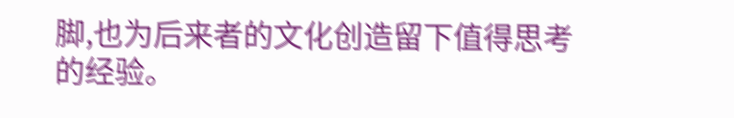脚,也为后来者的文化创造留下值得思考的经验。